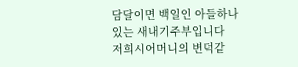담달이면 백일인 아들하나있는 새내기주부입니다
저희시어머니의 변덕같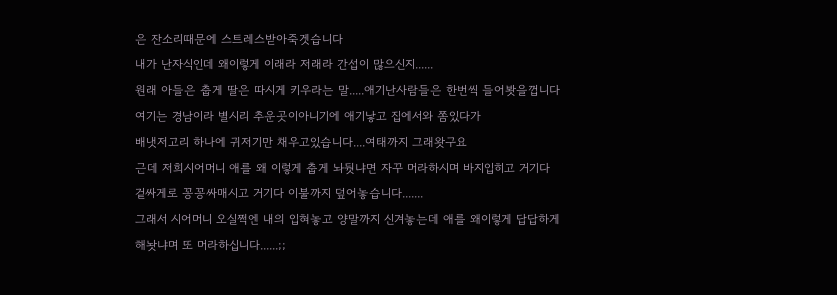은 잔소리때문에 스트레스받아죽겟습니다
내가 난자식인데 왜이렇게 이래라 저래라 간섭이 많으신지......
원래 아들은 춥게 딸은 따시게 키우라는 말.....애기난사람들은 한번씩 들어봣을껍니다
여기는 경남이라 별시리 추운곳이아니기에 애기낳고 집에서와 쫌있다가
배냇저고리 하나에 귀저기만 채우고있습니다....여태까지 그래왓구요
근데 저희시어머니 애를 왜 이렇게 춥게 놔둿냐면 자꾸 머라하시며 바지입히고 거기다
겉싸게로 꽁꽁싸매시고 거기다 이불까지 덮어놓습니다.......
그래서 시어머니 오실쩍엔 내의 입혀놓고 양말까지 신겨놓는데 애를 왜이렇게 답답하게
해놧냐며 또 머라하십니다......;;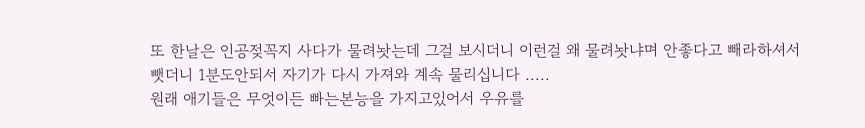또 한날은 인공젖꼭지 사다가 물려놧는데 그걸 보시더니 이런걸 왜 물려놧냐며 안좋다고 빼라하셔서
뺏더니 1분도안되서 자기가 다시 가져와 계속 물리십니다 .....
원래 애기들은 무엇이든 빠는본능을 가지고있어서 우유를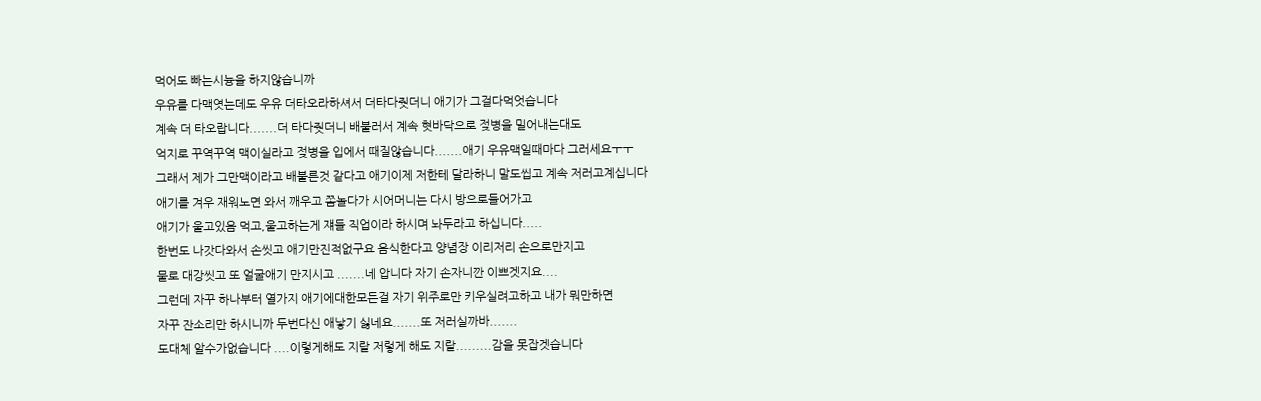먹어도 빠는시늉을 하지않습니까
우유를 다맥엿는데도 우유 더타오라하셔서 더타다줫더니 애기가 그걸다먹엇습니다
계속 더 타오랍니다.......더 타다줫더니 배불러서 계속 혓바닥으로 젖병을 밀어내는대도
억지로 꾸역꾸역 맥이실라고 젖병을 입에서 때질않습니다.......애기 우유맥일때마다 그러세요ㅜㅜ
그래서 제가 그만맥이라고 배불른것 같다고 애기이제 저한테 달라하니 말도씹고 계속 저러고계십니다
애기를 겨우 재워노면 와서 깨우고 쫌놀다가 시어머니는 다시 방으로들어가고
애기가 울고있음 먹고,울고하는게 쟤들 직업이라 하시며 놔두라고 하십니다.....
한번도 나갓다와서 손씻고 애기만진적없구요 음식한다고 양념장 이리저리 손으로만지고
물로 대강씻고 또 얼굴애기 만지시고 .......네 압니다 자기 손자니깐 이쁘겟지요....
그런데 자꾸 하나부터 열가지 애기에대한모든걸 자기 위주로만 키우실려고하고 내가 뭐만하면
자꾸 잔소리만 하시니까 두번다신 애낳기 싫네요.......또 저러실까바.......
도대체 알수가없습니다 ....이렇게해도 지랄 저렇게 해도 지랄.........감을 못잡겟습니다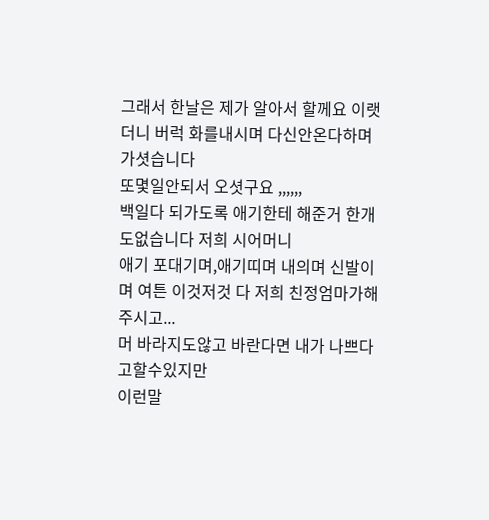그래서 한날은 제가 알아서 할께요 이랫더니 버럭 화를내시며 다신안온다하며 가셧습니다
또몇일안되서 오셧구요 ,,,,,,
백일다 되가도록 애기한테 해준거 한개도없습니다 저희 시어머니
애기 포대기며,애기띠며 내의며 신발이며 여튼 이것저것 다 저희 친정엄마가해주시고...
머 바라지도않고 바란다면 내가 나쁘다고할수있지만
이런말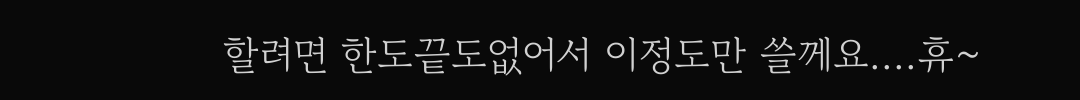할려면 한도끝도없어서 이정도만 쓸께요....휴~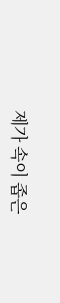제가 속이 좁은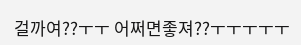걸까여??ㅜㅜ 어쩌면좋져??ㅜㅜㅜㅜㅜ